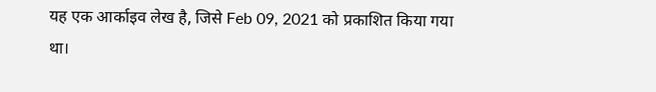यह एक आर्काइव लेख है, जिसे Feb 09, 2021 को प्रकाशित किया गया था।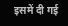इसमें दी गई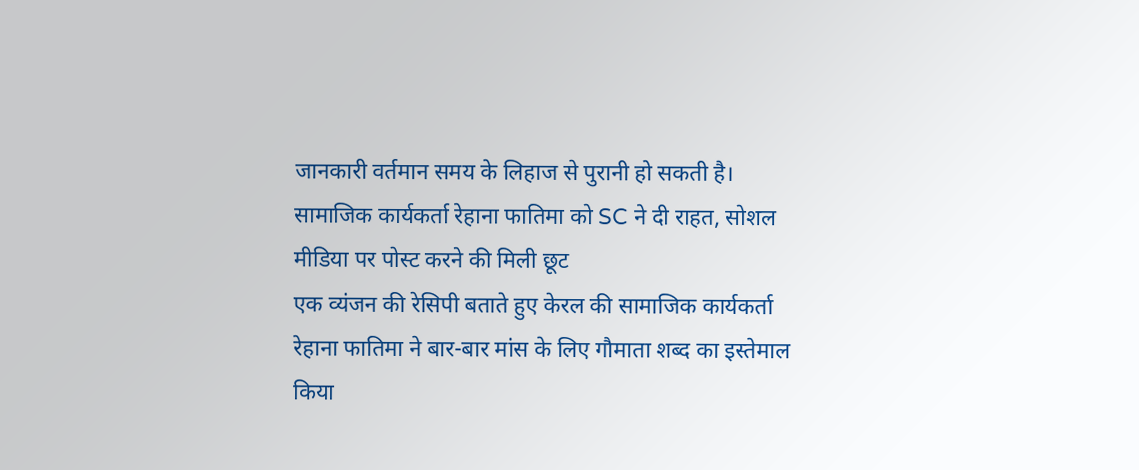जानकारी वर्तमान समय के लिहाज से पुरानी हो सकती है।
सामाजिक कार्यकर्ता रेहाना फातिमा को SC ने दी राहत, सोशल मीडिया पर पोस्ट करने की मिली छूट
एक व्यंजन की रेसिपी बताते हुए केरल की सामाजिक कार्यकर्ता रेहाना फातिमा ने बार-बार मांस के लिए गौमाता शब्द का इस्तेमाल किया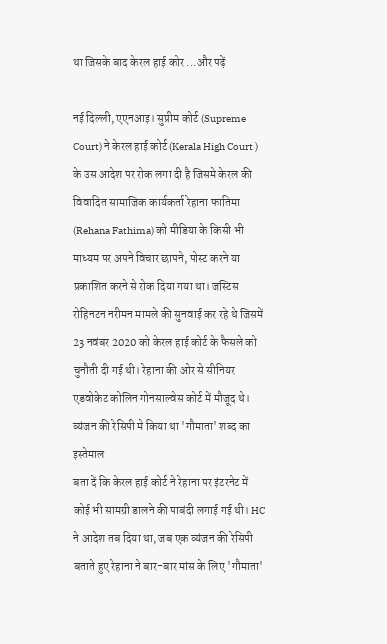था जिसके बाद केरल हाई कोर ...और पढ़ें

नई दिल्ली, एएनआइ। सुप्रीम कोर्ट (Supreme Court) ने केरल हाई कोर्ट (Kerala High Court ) के उस आदेश पर रोक लगा दी है जिसमे केरल की विवादित सामाजिक कार्यकर्ता रेहाना फातिमा (Rehana Fathima) को मीडिया के किसी भी माध्यम पर अपने विचार छापने, पोस्ट करने या प्रकाशित करने से रोक दिया गया था। जस्टिस रोहिनटन नरीमन मामले की सुनवाई कर रहे थे जिसमें 23 नवंबर 2020 को केरल हाई कोर्ट के फैसले को चुनौती दी गई थी। रेहाना की ओर से सीनियर एडवोकेट कोलिन गोनसाल्वेस कोर्ट में मौजूद थे।
व्यंजन की रेसिपी मे किया था 'गौमाता' शब्द का इस्तेमाल
बता दें कि केरल हाई कोर्ट ने रेहाना पर इंटरनेट में कोई भी सामग्री डालने की पाबंदी लगाई गई थी। HC ने आदेश तब दिया था, जब एक व्यंजन की रेसिपी बताते हुए रेहाना ने बार-बार मांस के लिए 'गौमाता'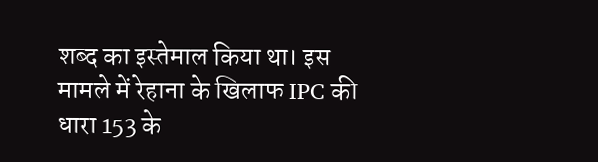शब्द का इस्तेमाल किया था। इस मामले में रेहाना के खिलाफ IPC की धारा 153 के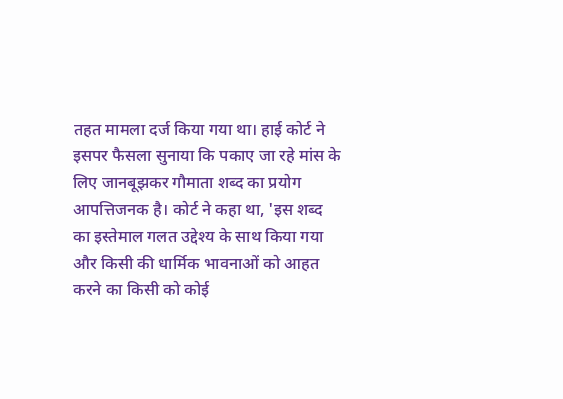तहत मामला दर्ज किया गया था। हाई कोर्ट ने इसपर फैसला सुनाया कि पकाए जा रहे मांस के लिए जानबूझकर गौमाता शब्द का प्रयोग आपत्तिजनक है। कोर्ट ने कहा था, 'इस शब्द का इस्तेमाल गलत उद्देश्य के साथ किया गया और किसी की धार्मिक भावनाओं को आहत करने का किसी को कोई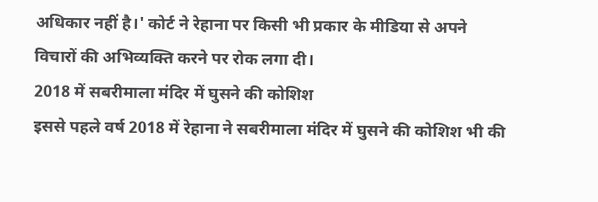अधिकार नहीं है।' कोर्ट ने रेहाना पर किसी भी प्रकार के मीडिया से अपने विचारों की अभिव्यक्ति करने पर रोक लगा दी।
2018 में सबरीमाला मंदिर में घुसने की कोशिश
इससे पहले वर्ष 2018 में रेहाना ने सबरीमाला मंदिर में घुसने की कोशिश भी की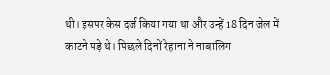थी। इसपर केस दर्ज किया गया था और उन्हें 18 दिन जेल में काटने पड़े थे। पिछले दिनों रेहाना ने नाबालिग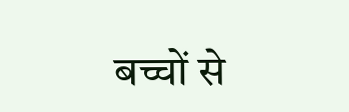बच्चों से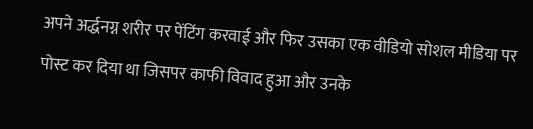अपने अर्द्धनग्न शरीर पर पेंटिंग करवाई और फिर उसका एक वीडियो सोशल मीडिया पर पोस्ट कर दिया था जिसपर काफी विवाद हुआ और उनके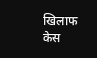खिलाफ केस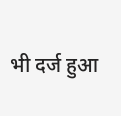भी दर्ज हुआ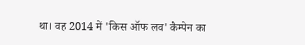था। वह 2014 में 'किस ऑफ लव' कैम्पेन का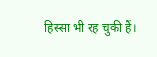हिस्सा भी रह चुकी हैं।